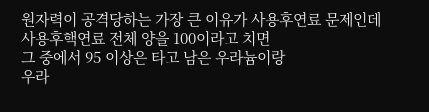원자력이 공격당하는 가장 큰 이유가 사용후연료 문제인데
사용후핵연료 전체 양을 100이라고 치면
그 중에서 95 이상은 타고 남은 우라늄이랑
우라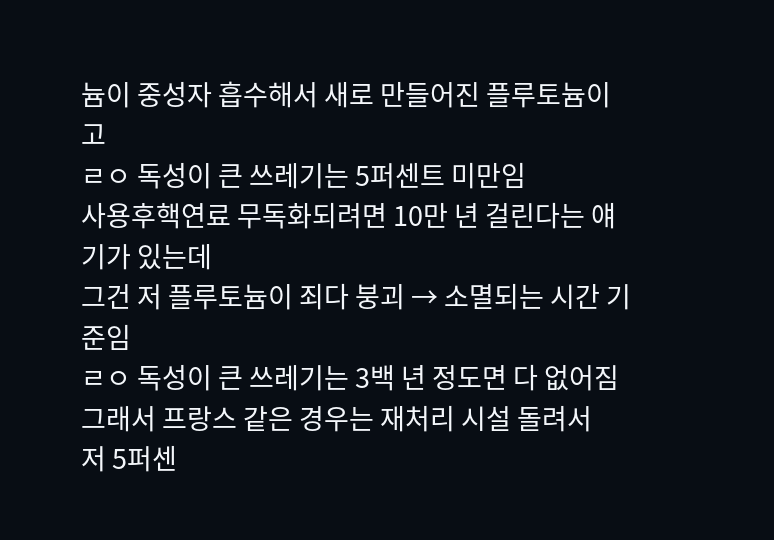늄이 중성자 흡수해서 새로 만들어진 플루토늄이고
ㄹㅇ 독성이 큰 쓰레기는 5퍼센트 미만임
사용후핵연료 무독화되려면 10만 년 걸린다는 얘기가 있는데
그건 저 플루토늄이 죄다 붕괴 → 소멸되는 시간 기준임
ㄹㅇ 독성이 큰 쓰레기는 3백 년 정도면 다 없어짐
그래서 프랑스 같은 경우는 재처리 시설 돌려서
저 5퍼센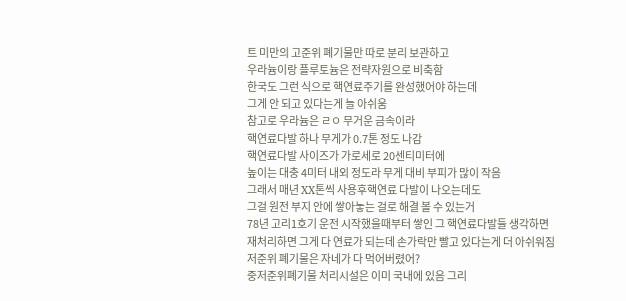트 미만의 고준위 폐기물만 따로 분리 보관하고
우라늄이랑 플루토늄은 전략자원으로 비축함
한국도 그런 식으로 핵연료주기를 완성했어야 하는데
그게 안 되고 있다는게 늘 아쉬움
참고로 우라늄은 ㄹㅇ 무거운 금속이라
핵연료다발 하나 무게가 0.7톤 정도 나감
핵연료다발 사이즈가 가로세로 20센티미터에
높이는 대충 4미터 내외 정도라 무게 대비 부피가 많이 작음
그래서 매년 XX톤씩 사용후핵연료 다발이 나오는데도
그걸 원전 부지 안에 쌓아놓는 걸로 해결 볼 수 있는거
78년 고리1호기 운전 시작했을때부터 쌓인 그 핵연료다발들 생각하면
재처리하면 그게 다 연료가 되는데 손가락만 빨고 있다는게 더 아쉬워짐
저준위 폐기물은 자네가 다 먹어버렸어?
중저준위폐기물 처리시설은 이미 국내에 있음 그리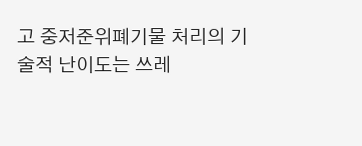고 중저준위폐기물 처리의 기술적 난이도는 쓰레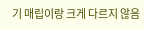기 매립이랑 크게 다르지 않음